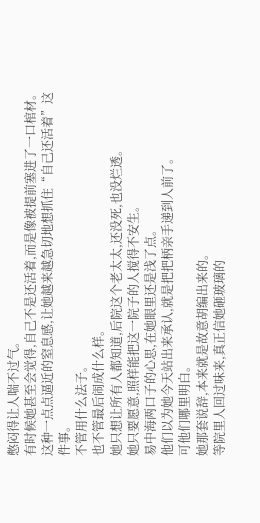憋闷得让人喘不过气。
有时候她甚至会觉得,自己不是还活着,而是像被提前塞进了一口棺材。
这种一点点逼近的窒息感,让她越来越急切地想抓住“自己还活着”这件事。
不管用什么法子。
也不管最后闹成什么样。
她只想让所有人都知道,后院这个老太太,还没死,也没烂透。
她只要愿意,照样能把这一院子的人搅得不安生。
易中海两口子的心思,在她眼里还是浅了点。
他们以为她今天站出来承认,就是把把柄亲手递到人前了。
可他们哪里明白。
她那套说辞,本来就是故意胡编出来的。
等院里人回过味来,真正信她砸玻璃的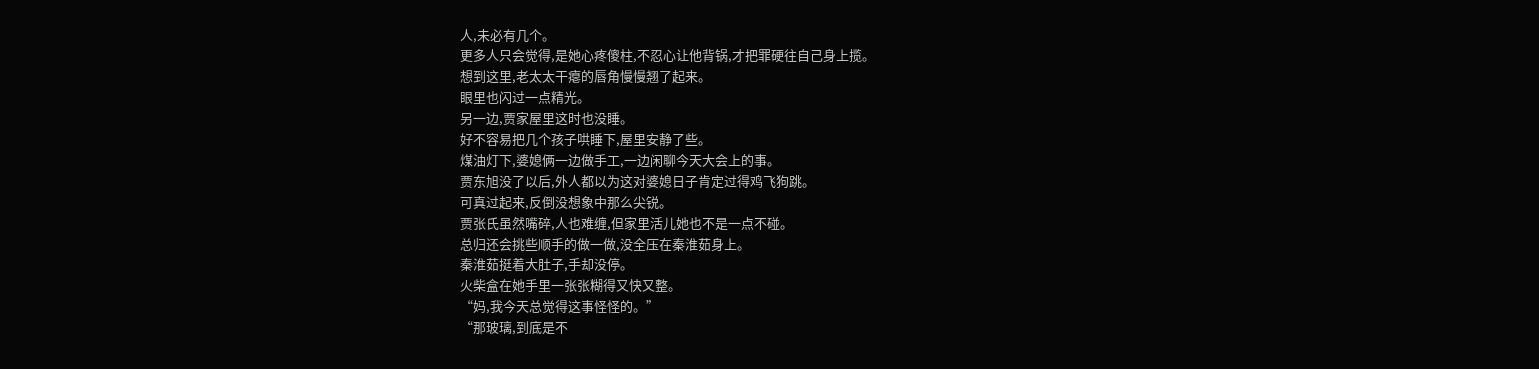人,未必有几个。
更多人只会觉得,是她心疼傻柱,不忍心让他背锅,才把罪硬往自己身上揽。
想到这里,老太太干瘪的唇角慢慢翘了起来。
眼里也闪过一点精光。
另一边,贾家屋里这时也没睡。
好不容易把几个孩子哄睡下,屋里安静了些。
煤油灯下,婆媳俩一边做手工,一边闲聊今天大会上的事。
贾东旭没了以后,外人都以为这对婆媳日子肯定过得鸡飞狗跳。
可真过起来,反倒没想象中那么尖锐。
贾张氏虽然嘴碎,人也难缠,但家里活儿她也不是一点不碰。
总归还会挑些顺手的做一做,没全压在秦淮茹身上。
秦淮茹挺着大肚子,手却没停。
火柴盒在她手里一张张糊得又快又整。
“妈,我今天总觉得这事怪怪的。”
“那玻璃,到底是不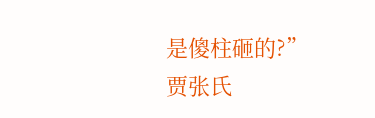是傻柱砸的?”
贾张氏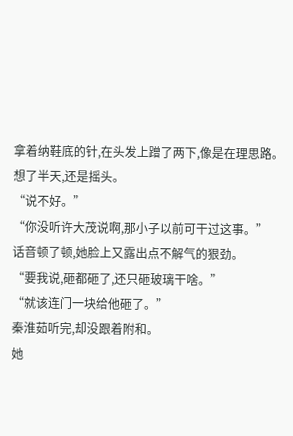拿着纳鞋底的针,在头发上蹭了两下,像是在理思路。
想了半天,还是摇头。
“说不好。”
“你没听许大茂说啊,那小子以前可干过这事。”
话音顿了顿,她脸上又露出点不解气的狠劲。
“要我说,砸都砸了,还只砸玻璃干啥。”
“就该连门一块给他砸了。”
秦淮茹听完,却没跟着附和。
她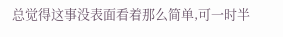总觉得这事没表面看着那么简单,可一时半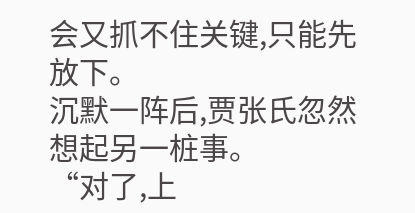会又抓不住关键,只能先放下。
沉默一阵后,贾张氏忽然想起另一桩事。
“对了,上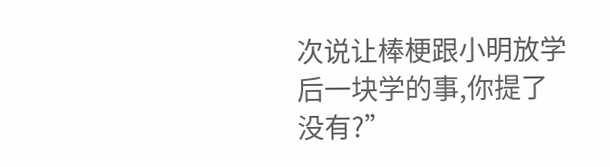次说让棒梗跟小明放学后一块学的事,你提了没有?”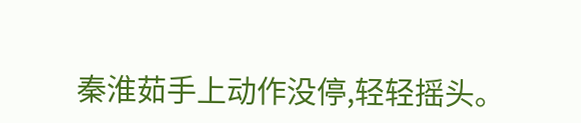秦淮茹手上动作没停,轻轻摇头。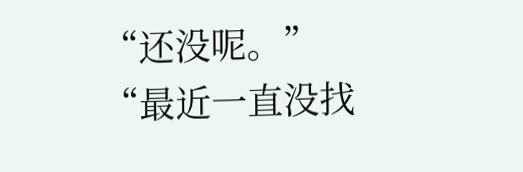“还没呢。”
“最近一直没找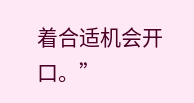着合适机会开口。”